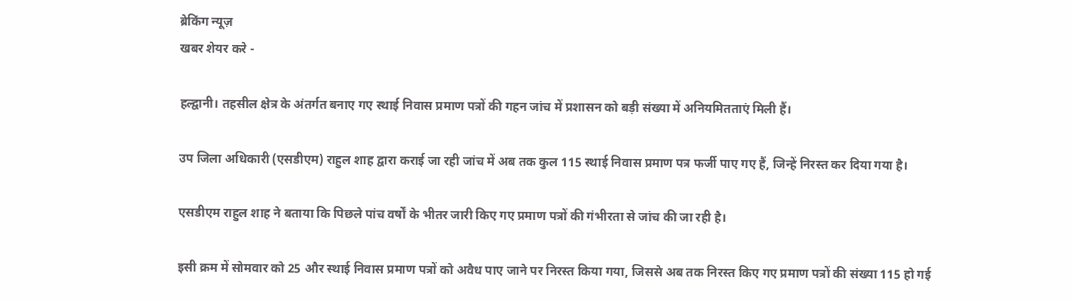ब्रेकिंग न्यूज़
खबर शेयर करे -

हल्द्वानी। तहसील क्षेत्र के अंतर्गत बनाए गए स्थाई निवास प्रमाण पत्रों की गहन जांच में प्रशासन को बड़ी संख्या में अनियमितताएं मिली हैं।

उप जिला अधिकारी (एसडीएम) राहुल शाह द्वारा कराई जा रही जांच में अब तक कुल 115 स्थाई निवास प्रमाण पत्र फर्जी पाए गए हैं, जिन्हें निरस्त कर दिया गया है।

एसडीएम राहुल शाह ने बताया कि पिछले पांच वर्षों के भीतर जारी किए गए प्रमाण पत्रों की गंभीरता से जांच की जा रही है।

इसी क्रम में सोमवार को 25 और स्थाई निवास प्रमाण पत्रों को अवैध पाए जाने पर निरस्त किया गया, जिससे अब तक निरस्त किए गए प्रमाण पत्रों की संख्या 115 हो गई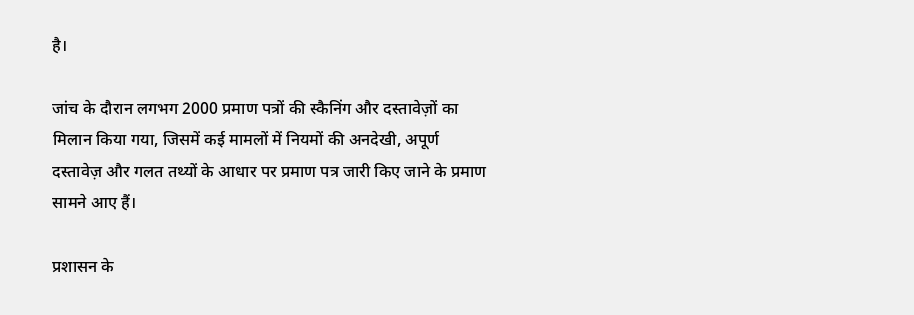है।

जांच के दौरान लगभग 2000 प्रमाण पत्रों की स्कैनिंग और दस्तावेज़ों का मिलान किया गया, जिसमें कई मामलों में नियमों की अनदेखी, अपूर्ण दस्तावेज़ और गलत तथ्यों के आधार पर प्रमाण पत्र जारी किए जाने के प्रमाण सामने आए हैं।

प्रशासन के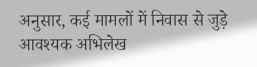अनुसार, कई मामलों में निवास से जुड़े आवश्यक अभिलेख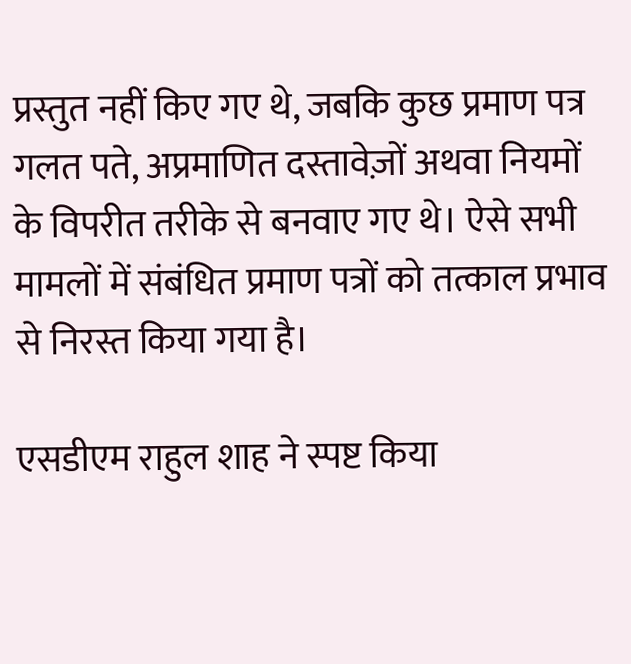प्रस्तुत नहीं किए गए थे, जबकि कुछ प्रमाण पत्र गलत पते, अप्रमाणित दस्तावेज़ों अथवा नियमों के विपरीत तरीके से बनवाए गए थे। ऐसे सभी मामलों में संबंधित प्रमाण पत्रों को तत्काल प्रभाव से निरस्त किया गया है।

एसडीएम राहुल शाह ने स्पष्ट किया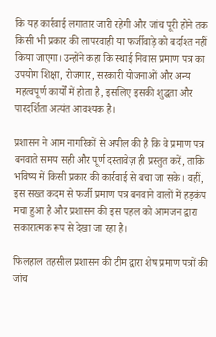कि यह कार्रवाई लगातार जारी रहेगी और जांच पूरी होने तक किसी भी प्रकार की लापरवाही या फर्जीवाड़े को बर्दाश्त नहीं किया जाएगा। उन्होंने कहा कि स्थाई निवास प्रमाण पत्र का उपयोग शिक्षा, रोजगार, सरकारी योजनाओं और अन्य महत्वपूर्ण कार्यों में होता है, इसलिए इसकी शुद्धता और पारदर्शिता अत्यंत आवश्यक है।

प्रशासन ने आम नागरिकों से अपील की है कि वे प्रमाण पत्र बनवाते समय सही और पूर्ण दस्तावेज़ ही प्रस्तुत करें, ताकि भविष्य में किसी प्रकार की कार्रवाई से बचा जा सके। वहीं, इस सख्त कदम से फर्जी प्रमाण पत्र बनवाने वालों में हड़कंप मचा हुआ है और प्रशासन की इस पहल को आमजन द्वारा सकारात्मक रूप से देखा जा रहा है।

फिलहाल तहसील प्रशासन की टीम द्वारा शेष प्रमाण पत्रों की जांच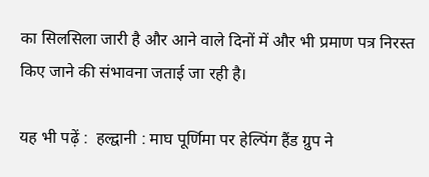का सिलसिला जारी है और आने वाले दिनों में और भी प्रमाण पत्र निरस्त किए जाने की संभावना जताई जा रही है।

यह भी पढ़ें :  हल्द्वानी : माघ पूर्णिमा पर हेल्पिंग हैंड ग्रुप ने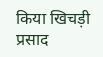किया खिचड़ी प्रसाद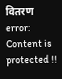वितरण
error: Content is protected !!